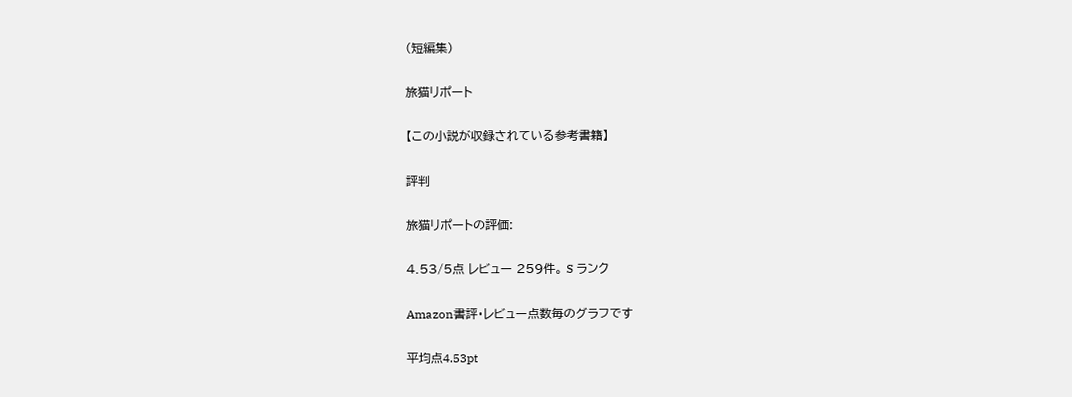(短編集)

旅猫リポート

【この小説が収録されている参考書籍】

評判

旅猫リポートの評価:

4.53/5点 レビュー 259件。 S ランク

Amazon書評・レビュー点数毎のグラフです

平均点4.53pt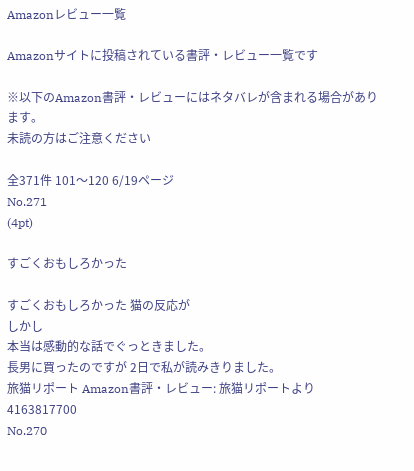Amazonレビュー一覧

Amazonサイトに投稿されている書評・レビュー一覧です

※以下のAmazon書評・レビューにはネタバレが含まれる場合があります。
未読の方はご注意ください

全371件 101〜120 6/19ページ
No.271
(4pt)

すごくおもしろかった

すごくおもしろかった 猫の反応が
しかし
本当は感動的な話でぐっときました。
長男に買ったのですが 2日で私が読みきりました。
旅猫リポート Amazon書評・レビュー: 旅猫リポートより
4163817700
No.270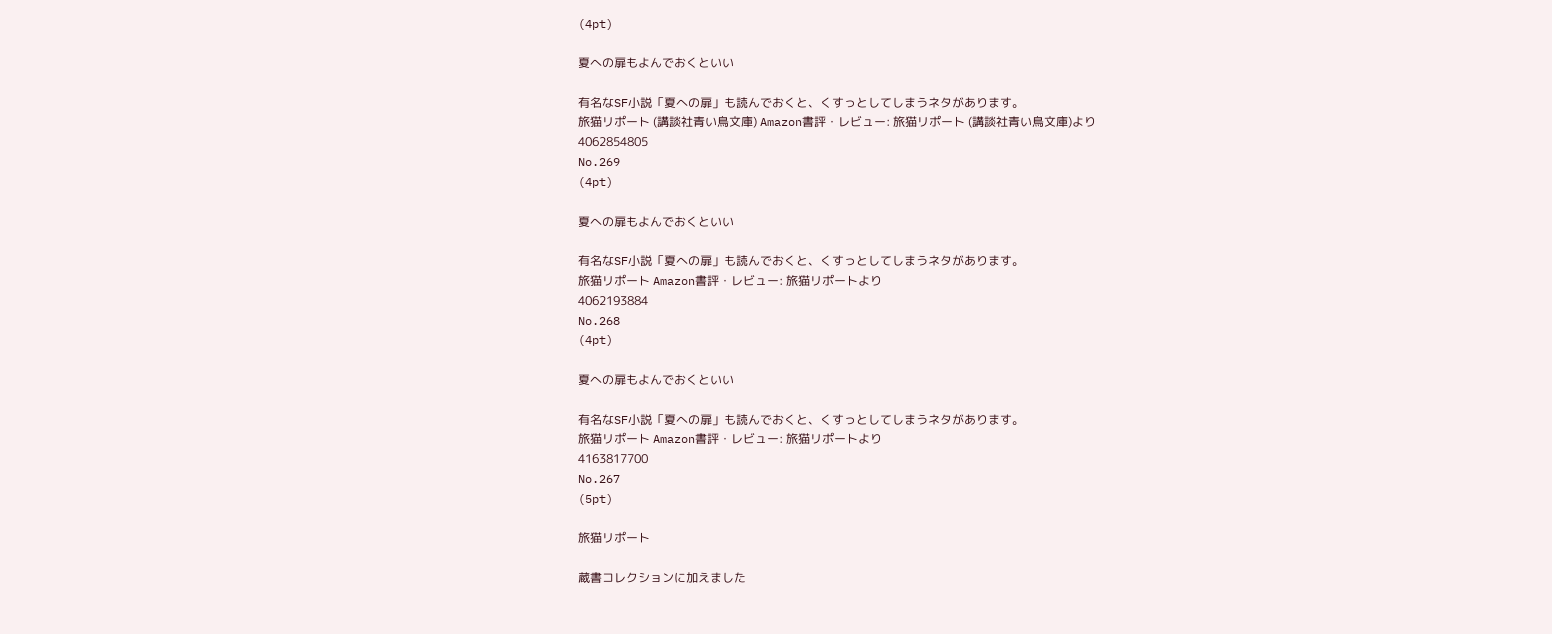(4pt)

夏への扉もよんでおくといい

有名なSF小説「夏への扉」も読んでおくと、くすっとしてしまうネタがあります。
旅猫リポート (講談社青い鳥文庫) Amazon書評・レビュー: 旅猫リポート (講談社青い鳥文庫)より
4062854805
No.269
(4pt)

夏への扉もよんでおくといい

有名なSF小説「夏への扉」も読んでおくと、くすっとしてしまうネタがあります。
旅猫リポート Amazon書評・レビュー: 旅猫リポートより
4062193884
No.268
(4pt)

夏への扉もよんでおくといい

有名なSF小説「夏への扉」も読んでおくと、くすっとしてしまうネタがあります。
旅猫リポート Amazon書評・レビュー: 旅猫リポートより
4163817700
No.267
(5pt)

旅猫リポート

蔵書コレクションに加えました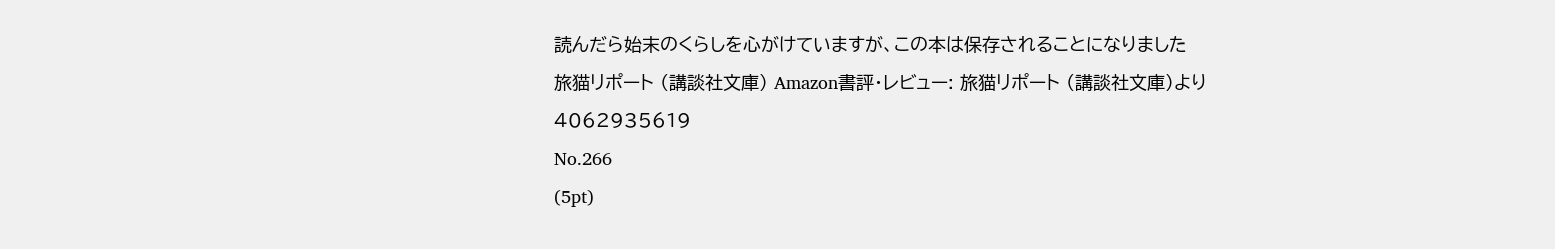読んだら始末のくらしを心がけていますが、この本は保存されることになりました
旅猫リポート (講談社文庫) Amazon書評・レビュー: 旅猫リポート (講談社文庫)より
4062935619
No.266
(5pt)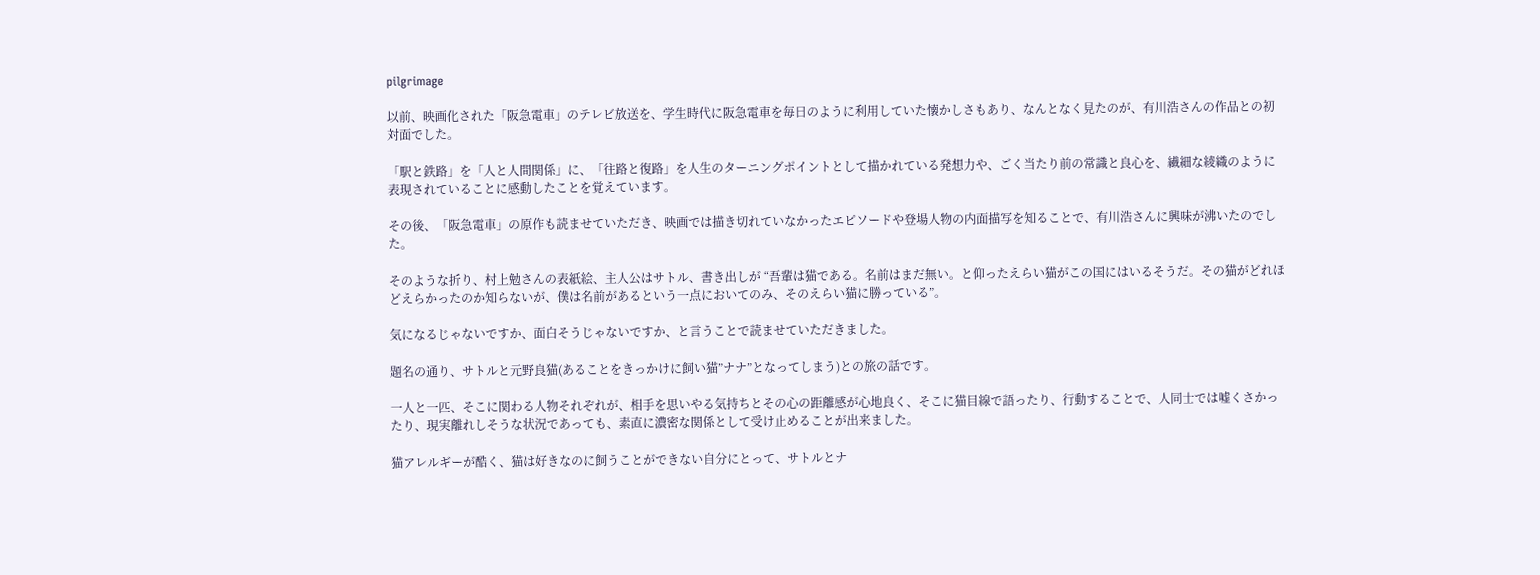pilgrimage

以前、映画化された「阪急電車」のテレビ放送を、学生時代に阪急電車を毎日のように利用していた懐かしさもあり、なんとなく見たのが、有川浩さんの作品との初対面でした。

「駅と鉄路」を「人と人間関係」に、「往路と復路」を人生のターニングポイントとして描かれている発想力や、ごく当たり前の常識と良心を、繊細な綾織のように表現されていることに感動したことを覚えています。

その後、「阪急電車」の原作も読ませていただき、映画では描き切れていなかったエピソードや登場人物の内面描写を知ることで、有川浩さんに興味が沸いたのでした。

そのような折り、村上勉さんの表紙絵、主人公はサトル、書き出しが “吾輩は猫である。名前はまだ無い。と仰ったえらい猫がこの国にはいるそうだ。その猫がどれほどえらかったのか知らないが、僕は名前があるという一点においてのみ、そのえらい猫に勝っている”。

気になるじゃないですか、面白そうじゃないですか、と言うことで読ませていただきました。

題名の通り、サトルと元野良猫(あることをきっかけに飼い猫”ナナ”となってしまう)との旅の話です。

一人と一匹、そこに関わる人物それぞれが、相手を思いやる気持ちとその心の距離感が心地良く、そこに猫目線で語ったり、行動することで、人同士では嘘くさかったり、現実離れしそうな状況であっても、素直に濃密な関係として受け止めることが出来ました。

猫アレルギーが酷く、猫は好きなのに飼うことができない自分にとって、サトルとナ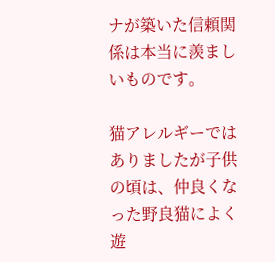ナが築いた信頼関係は本当に羨ましいものです。

猫アレルギーではありましたが子供の頃は、仲良くなった野良猫によく遊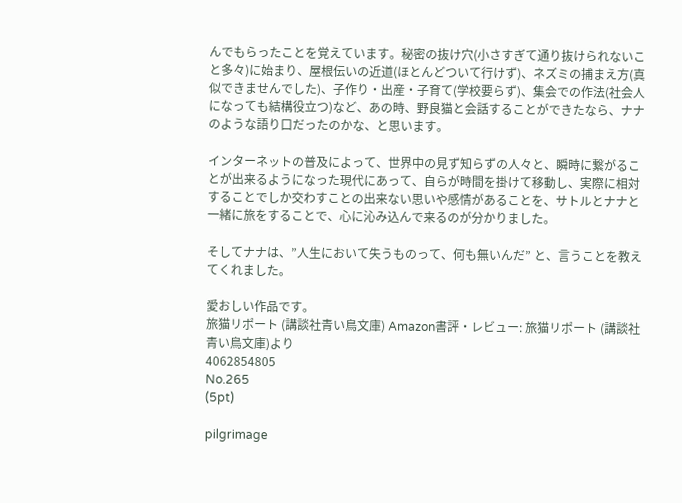んでもらったことを覚えています。秘密の抜け穴(小さすぎて通り抜けられないこと多々)に始まり、屋根伝いの近道(ほとんどついて行けず)、ネズミの捕まえ方(真似できませんでした)、子作り・出産・子育て(学校要らず)、集会での作法(社会人になっても結構役立つ)など、あの時、野良猫と会話することができたなら、ナナのような語り口だったのかな、と思います。

インターネットの普及によって、世界中の見ず知らずの人々と、瞬時に繋がることが出来るようになった現代にあって、自らが時間を掛けて移動し、実際に相対することでしか交わすことの出来ない思いや感情があることを、サトルとナナと一緒に旅をすることで、心に沁み込んで来るのが分かりました。

そしてナナは、”人生において失うものって、何も無いんだ” と、言うことを教えてくれました。

愛おしい作品です。
旅猫リポート (講談社青い鳥文庫) Amazon書評・レビュー: 旅猫リポート (講談社青い鳥文庫)より
4062854805
No.265
(5pt)

pilgrimage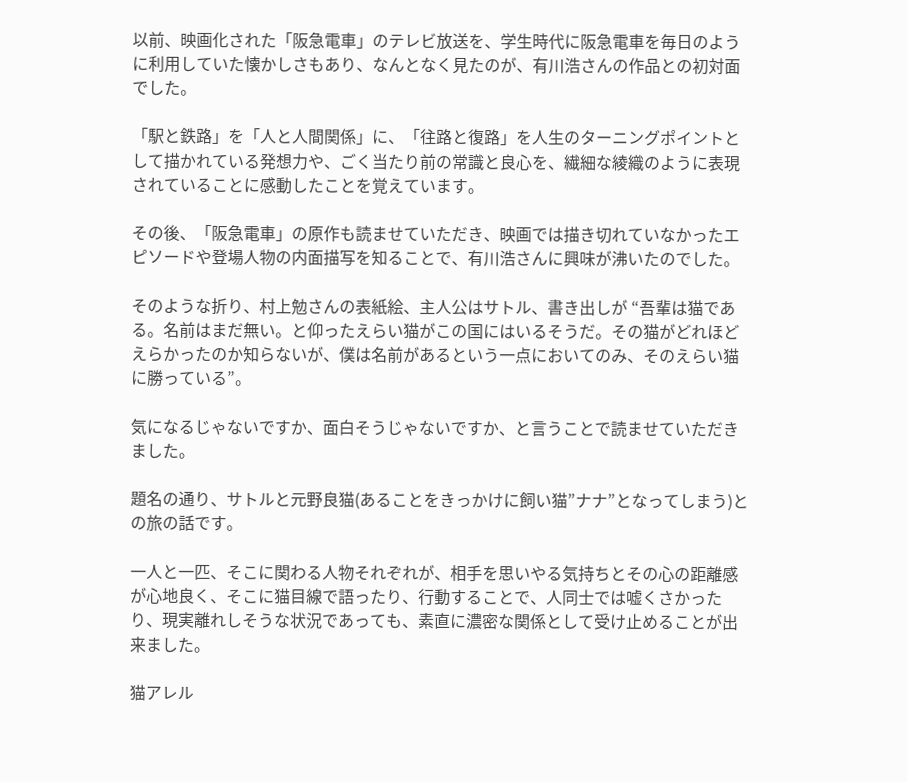以前、映画化された「阪急電車」のテレビ放送を、学生時代に阪急電車を毎日のように利用していた懐かしさもあり、なんとなく見たのが、有川浩さんの作品との初対面でした。

「駅と鉄路」を「人と人間関係」に、「往路と復路」を人生のターニングポイントとして描かれている発想力や、ごく当たり前の常識と良心を、繊細な綾織のように表現されていることに感動したことを覚えています。

その後、「阪急電車」の原作も読ませていただき、映画では描き切れていなかったエピソードや登場人物の内面描写を知ることで、有川浩さんに興味が沸いたのでした。

そのような折り、村上勉さんの表紙絵、主人公はサトル、書き出しが “吾輩は猫である。名前はまだ無い。と仰ったえらい猫がこの国にはいるそうだ。その猫がどれほどえらかったのか知らないが、僕は名前があるという一点においてのみ、そのえらい猫に勝っている”。

気になるじゃないですか、面白そうじゃないですか、と言うことで読ませていただきました。

題名の通り、サトルと元野良猫(あることをきっかけに飼い猫”ナナ”となってしまう)との旅の話です。

一人と一匹、そこに関わる人物それぞれが、相手を思いやる気持ちとその心の距離感が心地良く、そこに猫目線で語ったり、行動することで、人同士では嘘くさかったり、現実離れしそうな状況であっても、素直に濃密な関係として受け止めることが出来ました。

猫アレル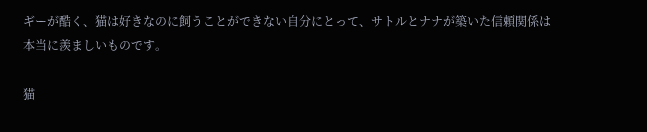ギーが酷く、猫は好きなのに飼うことができない自分にとって、サトルとナナが築いた信頼関係は本当に羨ましいものです。

猫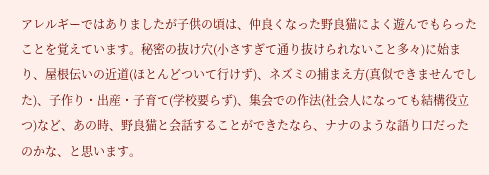アレルギーではありましたが子供の頃は、仲良くなった野良猫によく遊んでもらったことを覚えています。秘密の抜け穴(小さすぎて通り抜けられないこと多々)に始まり、屋根伝いの近道(ほとんどついて行けず)、ネズミの捕まえ方(真似できませんでした)、子作り・出産・子育て(学校要らず)、集会での作法(社会人になっても結構役立つ)など、あの時、野良猫と会話することができたなら、ナナのような語り口だったのかな、と思います。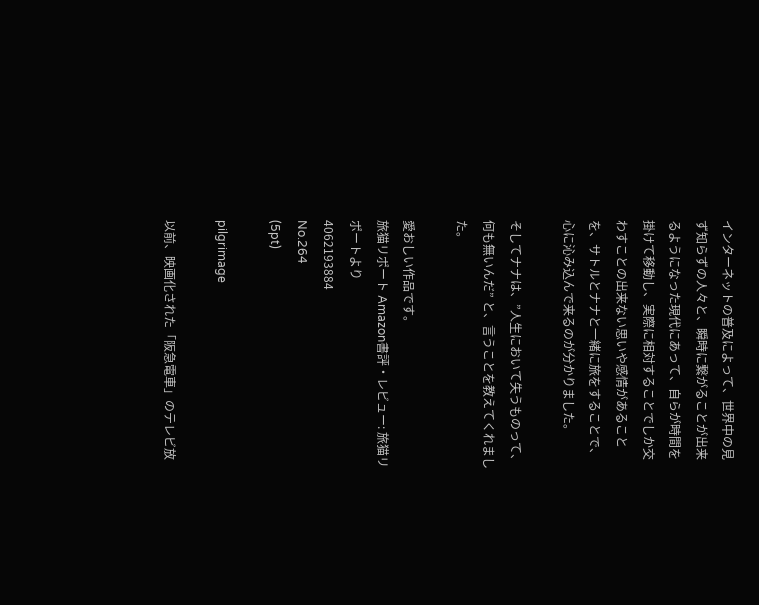インターネットの普及によって、世界中の見ず知らずの人々と、瞬時に繋がることが出来るようになった現代にあって、自らが時間を掛けて移動し、実際に相対することでしか交わすことの出来ない思いや感情があることを、サトルとナナと一緒に旅をすることで、心に沁み込んで来るのが分かりました。

そしてナナは、”人生において失うものって、何も無いんだ” と、言うことを教えてくれました。

愛おしい作品です。
旅猫リポート Amazon書評・レビュー: 旅猫リポートより
4062193884
No.264
(5pt)

pilgrimage

以前、映画化された「阪急電車」のテレビ放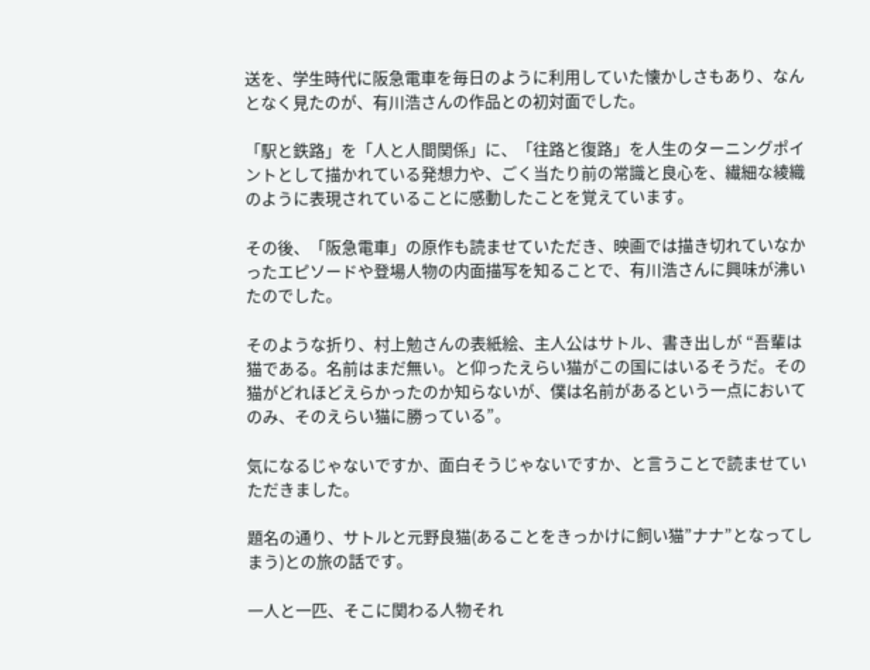送を、学生時代に阪急電車を毎日のように利用していた懐かしさもあり、なんとなく見たのが、有川浩さんの作品との初対面でした。

「駅と鉄路」を「人と人間関係」に、「往路と復路」を人生のターニングポイントとして描かれている発想力や、ごく当たり前の常識と良心を、繊細な綾織のように表現されていることに感動したことを覚えています。

その後、「阪急電車」の原作も読ませていただき、映画では描き切れていなかったエピソードや登場人物の内面描写を知ることで、有川浩さんに興味が沸いたのでした。

そのような折り、村上勉さんの表紙絵、主人公はサトル、書き出しが “吾輩は猫である。名前はまだ無い。と仰ったえらい猫がこの国にはいるそうだ。その猫がどれほどえらかったのか知らないが、僕は名前があるという一点においてのみ、そのえらい猫に勝っている”。

気になるじゃないですか、面白そうじゃないですか、と言うことで読ませていただきました。

題名の通り、サトルと元野良猫(あることをきっかけに飼い猫”ナナ”となってしまう)との旅の話です。

一人と一匹、そこに関わる人物それ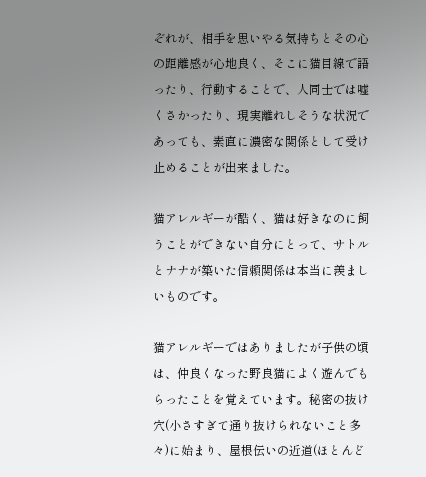ぞれが、相手を思いやる気持ちとその心の距離感が心地良く、そこに猫目線で語ったり、行動することで、人同士では嘘くさかったり、現実離れしそうな状況であっても、素直に濃密な関係として受け止めることが出来ました。

猫アレルギーが酷く、猫は好きなのに飼うことができない自分にとって、サトルとナナが築いた信頼関係は本当に羨ましいものです。

猫アレルギーではありましたが子供の頃は、仲良くなった野良猫によく遊んでもらったことを覚えています。秘密の抜け穴(小さすぎて通り抜けられないこと多々)に始まり、屋根伝いの近道(ほとんど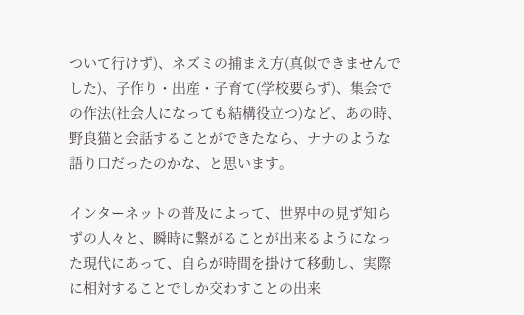ついて行けず)、ネズミの捕まえ方(真似できませんでした)、子作り・出産・子育て(学校要らず)、集会での作法(社会人になっても結構役立つ)など、あの時、野良猫と会話することができたなら、ナナのような語り口だったのかな、と思います。

インターネットの普及によって、世界中の見ず知らずの人々と、瞬時に繋がることが出来るようになった現代にあって、自らが時間を掛けて移動し、実際に相対することでしか交わすことの出来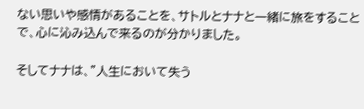ない思いや感情があることを、サトルとナナと一緒に旅をすることで、心に沁み込んで来るのが分かりました。

そしてナナは、”人生において失う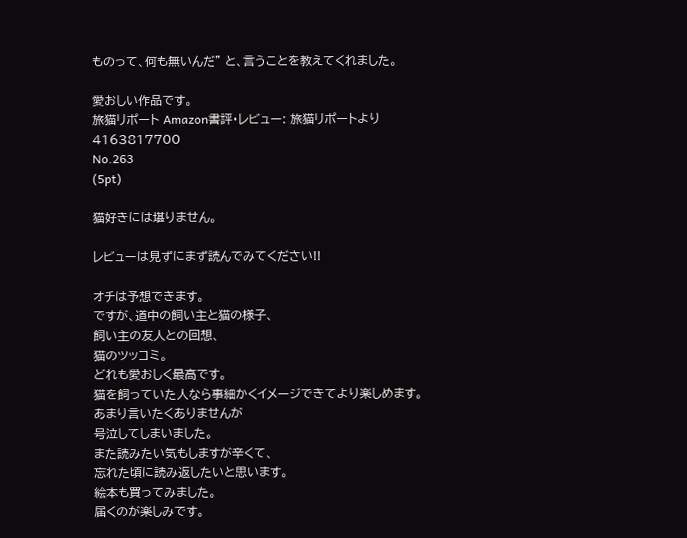ものって、何も無いんだ” と、言うことを教えてくれました。

愛おしい作品です。
旅猫リポート Amazon書評・レビュー: 旅猫リポートより
4163817700
No.263
(5pt)

猫好きには堪りません。

レビューは見ずにまず読んでみてください!!

オチは予想できます。
ですが、道中の飼い主と猫の様子、
飼い主の友人との回想、
猫のツッコミ。
どれも愛おしく最高です。
猫を飼っていた人なら事細かくイメージできてより楽しめます。
あまり言いたくありませんが
号泣してしまいました。
また読みたい気もしますが辛くて、
忘れた頃に読み返したいと思います。
絵本も買ってみました。
届くのが楽しみです。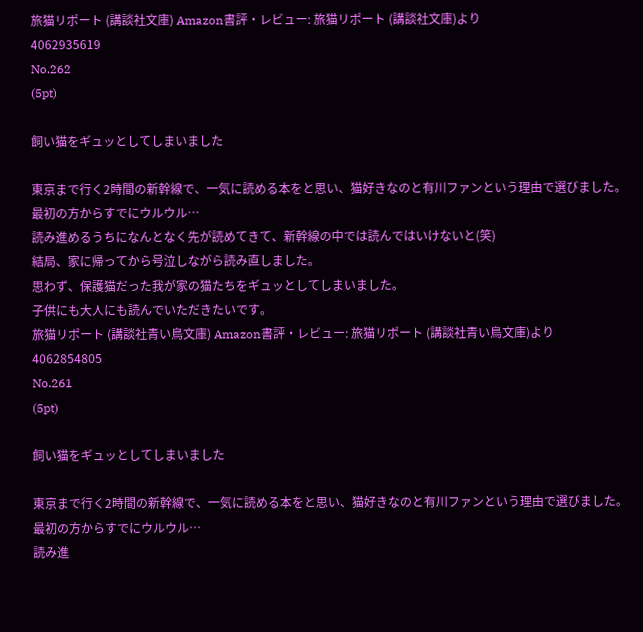旅猫リポート (講談社文庫) Amazon書評・レビュー: 旅猫リポート (講談社文庫)より
4062935619
No.262
(5pt)

飼い猫をギュッとしてしまいました

東京まで行く2時間の新幹線で、一気に読める本をと思い、猫好きなのと有川ファンという理由で選びました。
最初の方からすでにウルウル…
読み進めるうちになんとなく先が読めてきて、新幹線の中では読んではいけないと(笑)
結局、家に帰ってから号泣しながら読み直しました。
思わず、保護猫だった我が家の猫たちをギュッとしてしまいました。
子供にも大人にも読んでいただきたいです。
旅猫リポート (講談社青い鳥文庫) Amazon書評・レビュー: 旅猫リポート (講談社青い鳥文庫)より
4062854805
No.261
(5pt)

飼い猫をギュッとしてしまいました

東京まで行く2時間の新幹線で、一気に読める本をと思い、猫好きなのと有川ファンという理由で選びました。
最初の方からすでにウルウル…
読み進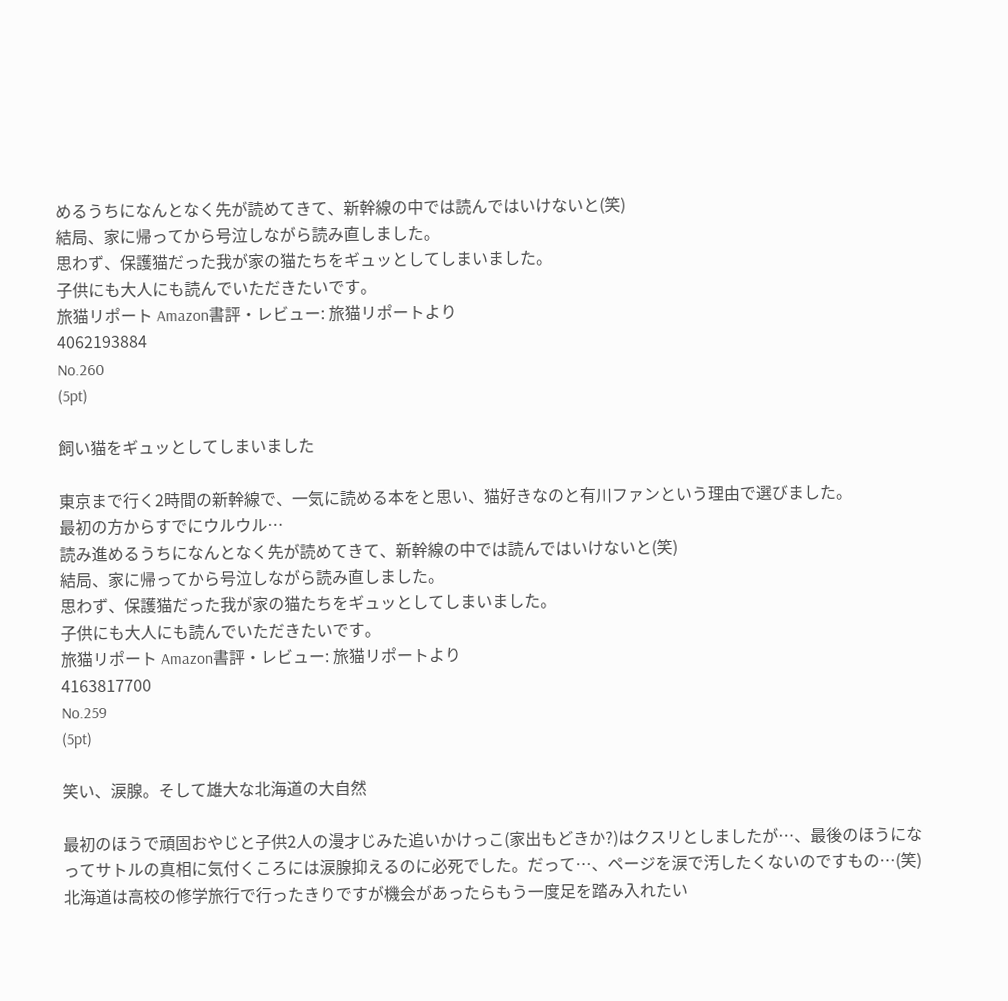めるうちになんとなく先が読めてきて、新幹線の中では読んではいけないと(笑)
結局、家に帰ってから号泣しながら読み直しました。
思わず、保護猫だった我が家の猫たちをギュッとしてしまいました。
子供にも大人にも読んでいただきたいです。
旅猫リポート Amazon書評・レビュー: 旅猫リポートより
4062193884
No.260
(5pt)

飼い猫をギュッとしてしまいました

東京まで行く2時間の新幹線で、一気に読める本をと思い、猫好きなのと有川ファンという理由で選びました。
最初の方からすでにウルウル…
読み進めるうちになんとなく先が読めてきて、新幹線の中では読んではいけないと(笑)
結局、家に帰ってから号泣しながら読み直しました。
思わず、保護猫だった我が家の猫たちをギュッとしてしまいました。
子供にも大人にも読んでいただきたいです。
旅猫リポート Amazon書評・レビュー: 旅猫リポートより
4163817700
No.259
(5pt)

笑い、涙腺。そして雄大な北海道の大自然

最初のほうで頑固おやじと子供2人の漫才じみた追いかけっこ(家出もどきか?)はクスリとしましたが…、最後のほうになってサトルの真相に気付くころには涙腺抑えるのに必死でした。だって…、ページを涙で汚したくないのですもの…(笑)
北海道は高校の修学旅行で行ったきりですが機会があったらもう一度足を踏み入れたい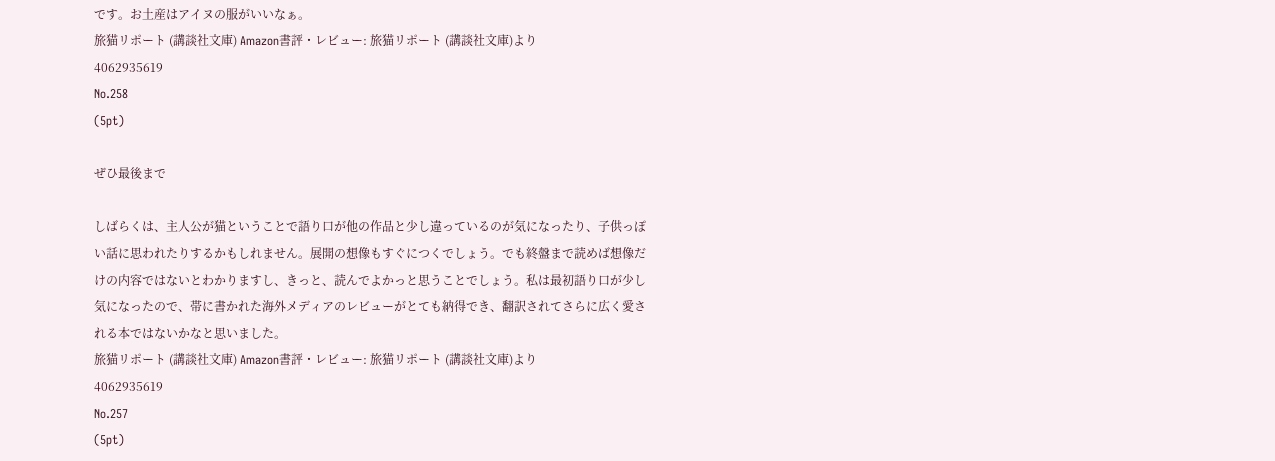です。お土産はアイヌの服がいいなぁ。
旅猫リポート (講談社文庫) Amazon書評・レビュー: 旅猫リポート (講談社文庫)より
4062935619
No.258
(5pt)

ぜひ最後まで

しばらくは、主人公が猫ということで語り口が他の作品と少し違っているのが気になったり、子供っぽい話に思われたりするかもしれません。展開の想像もすぐにつくでしょう。でも終盤まで読めば想像だけの内容ではないとわかりますし、きっと、読んでよかっと思うことでしょう。私は最初語り口が少し気になったので、帯に書かれた海外メディアのレビューがとても納得でき、翻訳されてさらに広く愛される本ではないかなと思いました。
旅猫リポート (講談社文庫) Amazon書評・レビュー: 旅猫リポート (講談社文庫)より
4062935619
No.257
(5pt)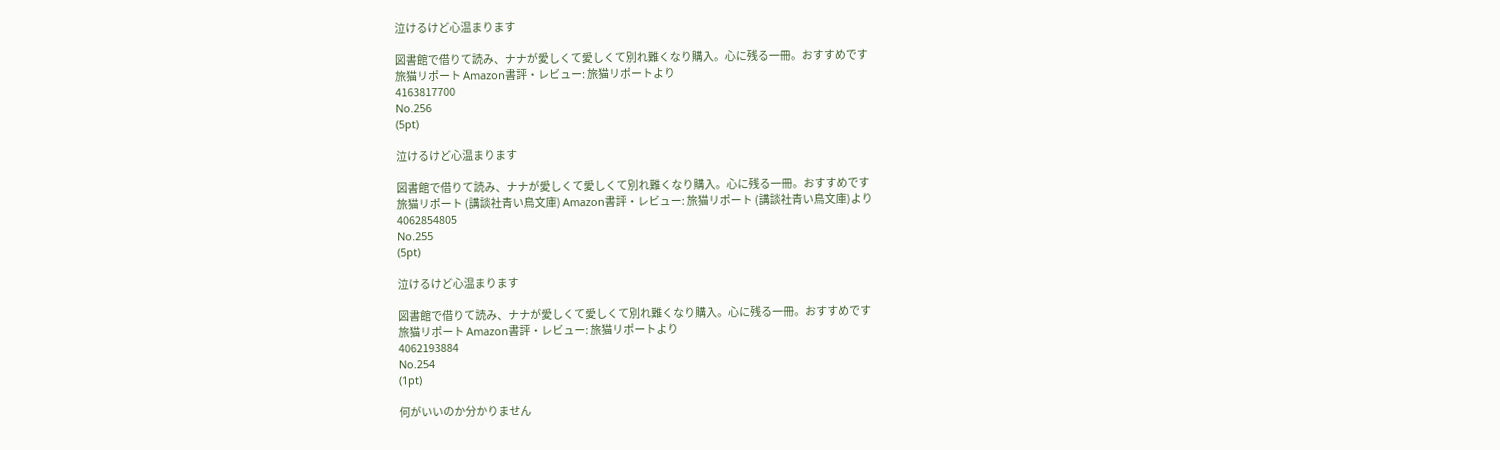泣けるけど心温まります

図書館で借りて読み、ナナが愛しくて愛しくて別れ難くなり購入。心に残る一冊。おすすめです
旅猫リポート Amazon書評・レビュー: 旅猫リポートより
4163817700
No.256
(5pt)

泣けるけど心温まります

図書館で借りて読み、ナナが愛しくて愛しくて別れ難くなり購入。心に残る一冊。おすすめです
旅猫リポート (講談社青い鳥文庫) Amazon書評・レビュー: 旅猫リポート (講談社青い鳥文庫)より
4062854805
No.255
(5pt)

泣けるけど心温まります

図書館で借りて読み、ナナが愛しくて愛しくて別れ難くなり購入。心に残る一冊。おすすめです
旅猫リポート Amazon書評・レビュー: 旅猫リポートより
4062193884
No.254
(1pt)

何がいいのか分かりません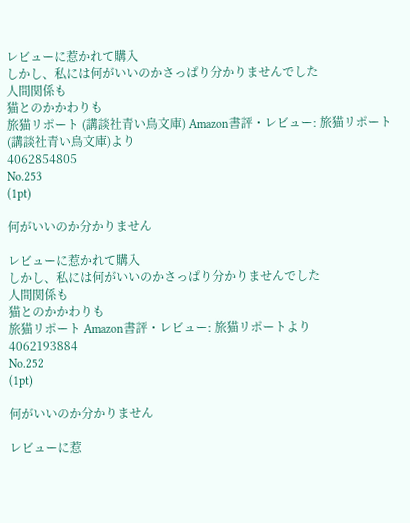レビューに惹かれて購入
しかし、私には何がいいのかさっぱり分かりませんでした
人間関係も
猫とのかかわりも
旅猫リポート (講談社青い鳥文庫) Amazon書評・レビュー: 旅猫リポート (講談社青い鳥文庫)より
4062854805
No.253
(1pt)

何がいいのか分かりません

レビューに惹かれて購入
しかし、私には何がいいのかさっぱり分かりませんでした
人間関係も
猫とのかかわりも
旅猫リポート Amazon書評・レビュー: 旅猫リポートより
4062193884
No.252
(1pt)

何がいいのか分かりません

レビューに惹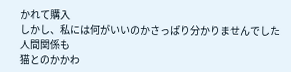かれて購入
しかし、私には何がいいのかさっぱり分かりませんでした
人間関係も
猫とのかかわ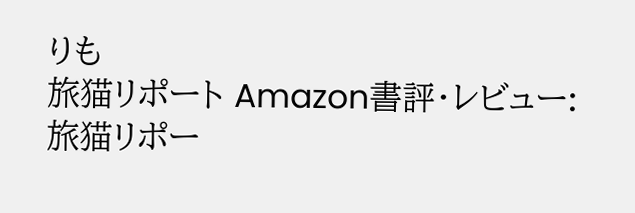りも
旅猫リポート Amazon書評・レビュー: 旅猫リポー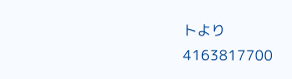トより
4163817700